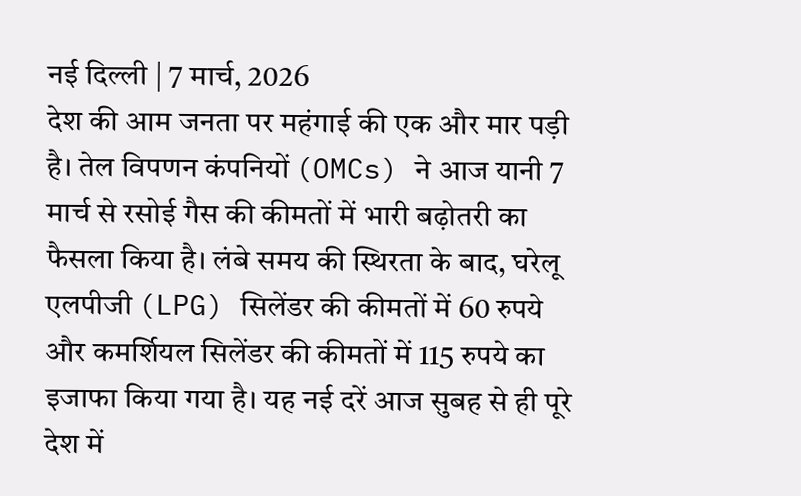नई दिल्ली | 7 मार्च, 2026
देश की आम जनता पर महंगाई की एक और मार पड़ी है। तेल विपणन कंपनियों (OMCs) ने आज यानी 7 मार्च से रसोई गैस की कीमतों में भारी बढ़ोतरी का फैसला किया है। लंबे समय की स्थिरता के बाद, घरेलू एलपीजी (LPG) सिलेंडर की कीमतों में 60 रुपये और कमर्शियल सिलेंडर की कीमतों में 115 रुपये का इजाफा किया गया है। यह नई दरें आज सुबह से ही पूरे देश में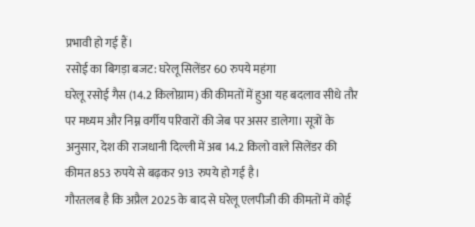प्रभावी हो गई हैं।
रसोई का बिगड़ा बजट: घरेलू सिलेंडर 60 रुपये महंगा
घरेलू रसोई गैस (14.2 किलोग्राम) की कीमतों में हुआ यह बदलाव सीधे तौर पर मध्यम और निम्न वर्गीय परिवारों की जेब पर असर डालेगा। सूत्रों के अनुसार, देश की राजधानी दिल्ली में अब 14.2 किलो वाले सिलेंडर की कीमत 853 रुपये से बढ़कर 913 रुपये हो गई है।
गौरतलब है कि अप्रैल 2025 के बाद से घरेलू एलपीजी की कीमतों में कोई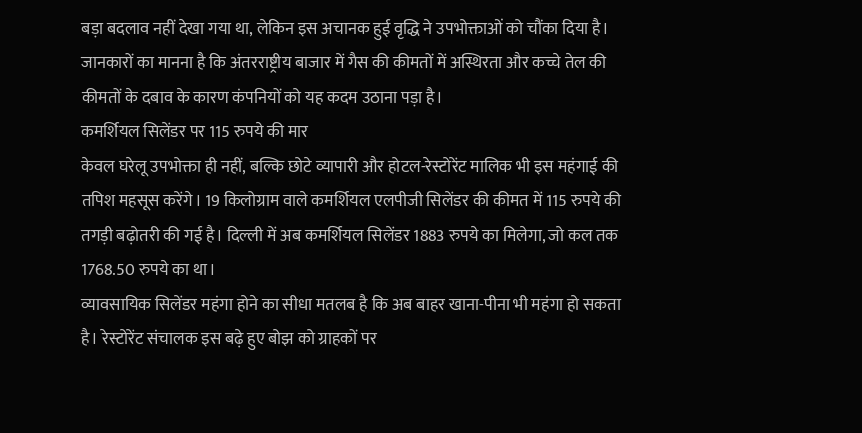बड़ा बदलाव नहीं देखा गया था, लेकिन इस अचानक हुई वृद्धि ने उपभोक्ताओं को चौंका दिया है। जानकारों का मानना है कि अंतरराष्ट्रीय बाजार में गैस की कीमतों में अस्थिरता और कच्चे तेल की कीमतों के दबाव के कारण कंपनियों को यह कदम उठाना पड़ा है।
कमर्शियल सिलेंडर पर 115 रुपये की मार
केवल घरेलू उपभोक्ता ही नहीं, बल्कि छोटे व्यापारी और होटल-रेस्टोरेंट मालिक भी इस महंगाई की तपिश महसूस करेंगे। 19 किलोग्राम वाले कमर्शियल एलपीजी सिलेंडर की कीमत में 115 रुपये की तगड़ी बढ़ोतरी की गई है। दिल्ली में अब कमर्शियल सिलेंडर 1883 रुपये का मिलेगा, जो कल तक 1768.50 रुपये का था।
व्यावसायिक सिलेंडर महंगा होने का सीधा मतलब है कि अब बाहर खाना-पीना भी महंगा हो सकता है। रेस्टोरेंट संचालक इस बढ़े हुए बोझ को ग्राहकों पर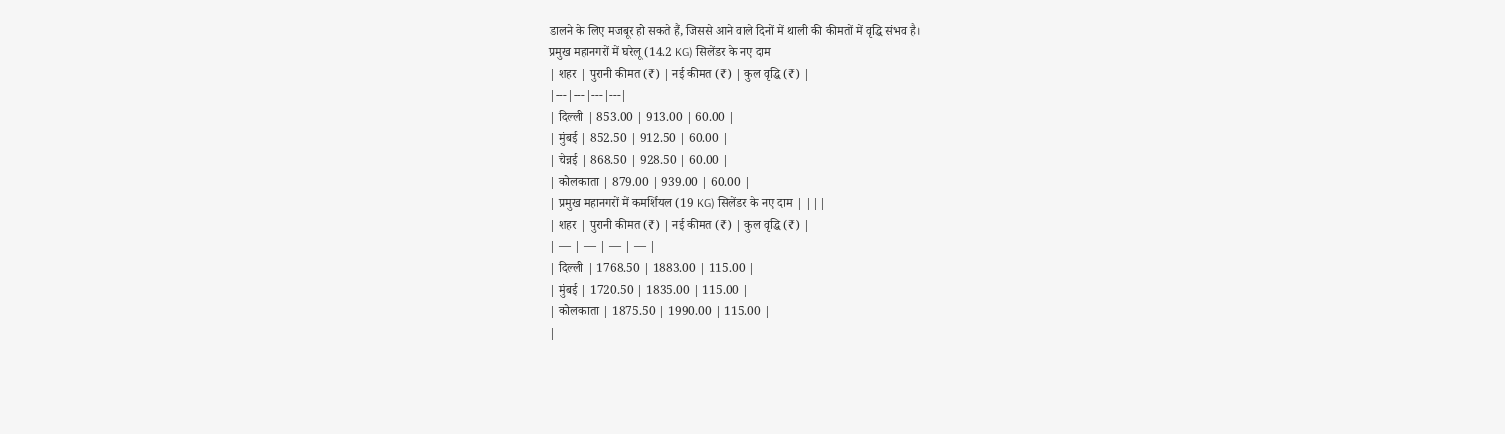डालने के लिए मजबूर हो सकते हैं, जिससे आने वाले दिनों में थाली की कीमतों में वृद्धि संभव है।
प्रमुख महानगरों में घरेलू (14.2 KG) सिलेंडर के नए दाम
| शहर | पुरानी कीमत (₹) | नई कीमत (₹) | कुल वृद्धि (₹) |
|---|---|---|---|
| दिल्ली | 853.00 | 913.00 | 60.00 |
| मुंबई | 852.50 | 912.50 | 60.00 |
| चेन्नई | 868.50 | 928.50 | 60.00 |
| कोलकाता | 879.00 | 939.00 | 60.00 |
| प्रमुख महानगरों में कमर्शियल (19 KG) सिलेंडर के नए दाम | |||
| शहर | पुरानी कीमत (₹) | नई कीमत (₹) | कुल वृद्धि (₹) |
| — | — | — | — |
| दिल्ली | 1768.50 | 1883.00 | 115.00 |
| मुंबई | 1720.50 | 1835.00 | 115.00 |
| कोलकाता | 1875.50 | 1990.00 | 115.00 |
|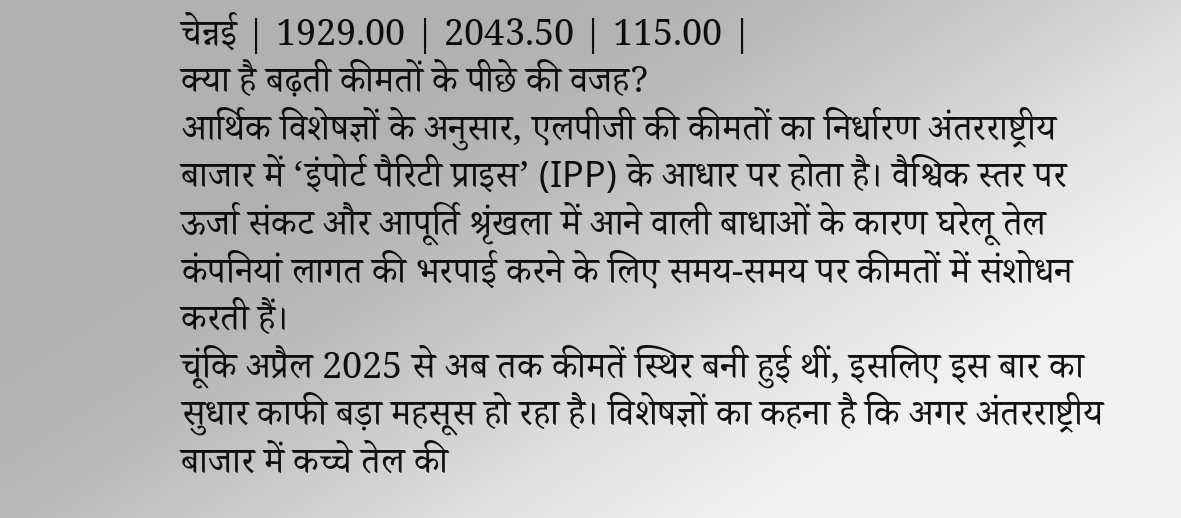चेन्नई | 1929.00 | 2043.50 | 115.00 |
क्या है बढ़ती कीमतों के पीछे की वजह?
आर्थिक विशेषज्ञों के अनुसार, एलपीजी की कीमतों का निर्धारण अंतरराष्ट्रीय बाजार में ‘इंपोर्ट पैरिटी प्राइस’ (IPP) के आधार पर होता है। वैश्विक स्तर पर ऊर्जा संकट और आपूर्ति श्रृंखला में आने वाली बाधाओं के कारण घरेलू तेल कंपनियां लागत की भरपाई करने के लिए समय-समय पर कीमतों में संशोधन करती हैं।
चूंकि अप्रैल 2025 से अब तक कीमतें स्थिर बनी हुई थीं, इसलिए इस बार का सुधार काफी बड़ा महसूस हो रहा है। विशेषज्ञों का कहना है कि अगर अंतरराष्ट्रीय बाजार में कच्चे तेल की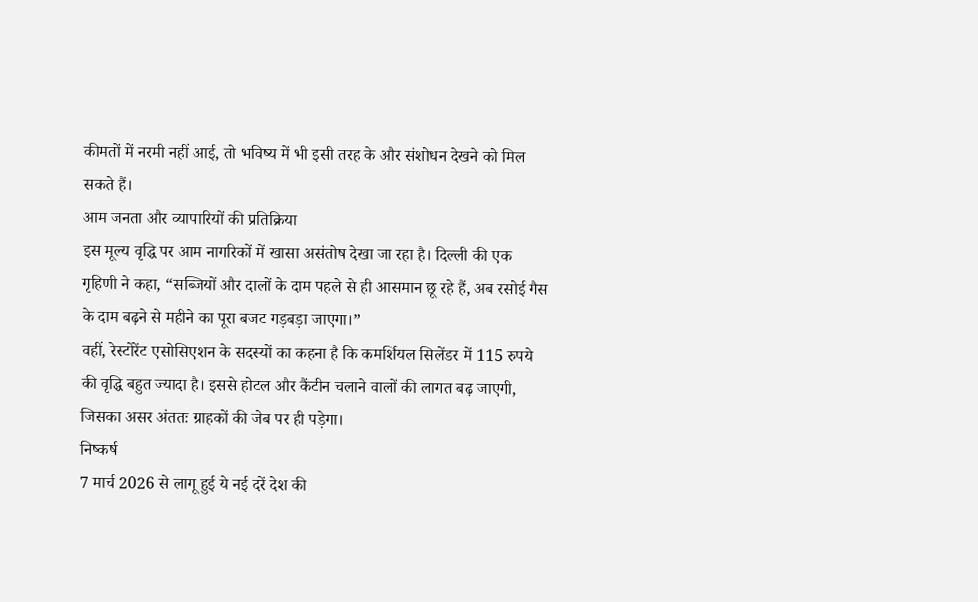कीमतों में नरमी नहीं आई, तो भविष्य में भी इसी तरह के और संशोधन देखने को मिल सकते हैं।
आम जनता और व्यापारियों की प्रतिक्रिया
इस मूल्य वृद्धि पर आम नागरिकों में खासा असंतोष देखा जा रहा है। दिल्ली की एक गृहिणी ने कहा, “सब्जियों और दालों के दाम पहले से ही आसमान छू रहे हैं, अब रसोई गैस के दाम बढ़ने से महीने का पूरा बजट गड़बड़ा जाएगा।”
वहीं, रेस्टोरेंट एसोसिएशन के सदस्यों का कहना है कि कमर्शियल सिलेंडर में 115 रुपये की वृद्धि बहुत ज्यादा है। इससे होटल और कैंटीन चलाने वालों की लागत बढ़ जाएगी, जिसका असर अंततः ग्राहकों की जेब पर ही पड़ेगा।
निष्कर्ष
7 मार्च 2026 से लागू हुई ये नई दरें देश की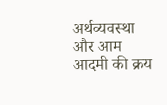अर्थव्यवस्था और आम आदमी की क्रय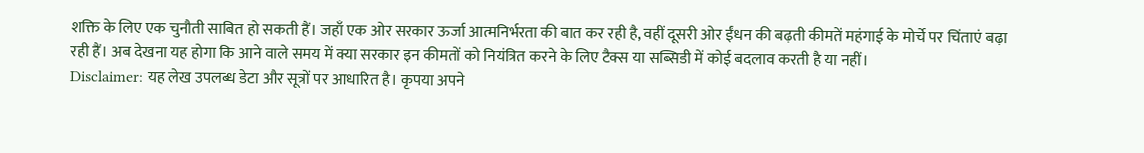शक्ति के लिए एक चुनौती साबित हो सकती हैं। जहाँ एक ओर सरकार ऊर्जा आत्मनिर्भरता की बात कर रही है, वहीं दूसरी ओर ईंधन की बढ़ती कीमतें महंगाई के मोर्चे पर चिंताएं बढ़ा रही हैं। अब देखना यह होगा कि आने वाले समय में क्या सरकार इन कीमतों को नियंत्रित करने के लिए टैक्स या सब्सिडी में कोई बदलाव करती है या नहीं।
Disclaimer: यह लेख उपलब्ध डेटा और सूत्रों पर आधारित है। कृपया अपने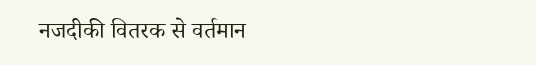नजदीकी वितरक से वर्तमान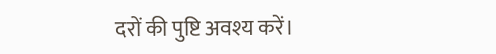दरों की पुष्टि अवश्य करें।